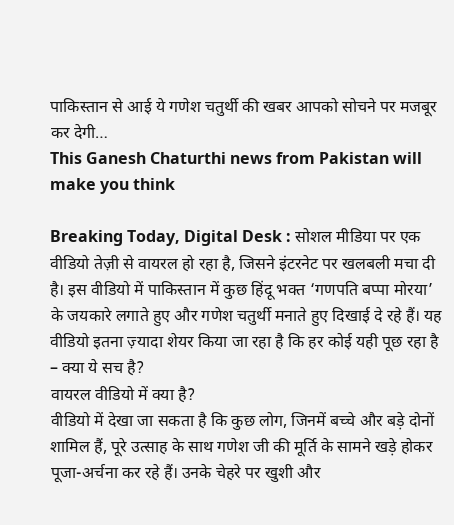पाकिस्तान से आई ये गणेश चतुर्थी की खबर आपको सोचने पर मजबूर कर देगी…
This Ganesh Chaturthi news from Pakistan will make you think

Breaking Today, Digital Desk : सोशल मीडिया पर एक वीडियो तेज़ी से वायरल हो रहा है, जिसने इंटरनेट पर खलबली मचा दी है। इस वीडियो में पाकिस्तान में कुछ हिंदू भक्त ‘गणपति बप्पा मोरया’ के जयकारे लगाते हुए और गणेश चतुर्थी मनाते हुए दिखाई दे रहे हैं। यह वीडियो इतना ज़्यादा शेयर किया जा रहा है कि हर कोई यही पूछ रहा है – क्या ये सच है?
वायरल वीडियो में क्या है?
वीडियो में देखा जा सकता है कि कुछ लोग, जिनमें बच्चे और बड़े दोनों शामिल हैं, पूरे उत्साह के साथ गणेश जी की मूर्ति के सामने खड़े होकर पूजा-अर्चना कर रहे हैं। उनके चेहरे पर खुशी और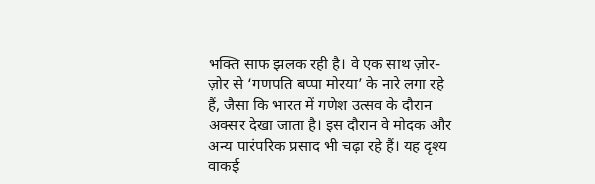भक्ति साफ झलक रही है। वे एक साथ ज़ोर-ज़ोर से ‘गणपति बप्पा मोरया’ के नारे लगा रहे हैं, जैसा कि भारत में गणेश उत्सव के दौरान अक्सर देखा जाता है। इस दौरान वे मोदक और अन्य पारंपरिक प्रसाद भी चढ़ा रहे हैं। यह दृश्य वाकई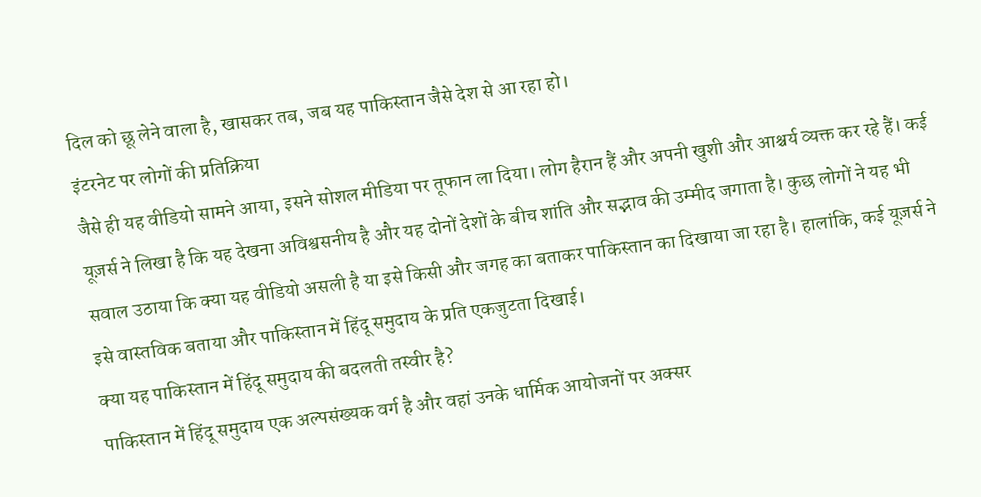दिल को छू लेने वाला है, खासकर तब, जब यह पाकिस्तान जैसे देश से आ रहा हो।
इंटरनेट पर लोगों की प्रतिक्रिया
जैसे ही यह वीडियो सामने आया, इसने सोशल मीडिया पर तूफान ला दिया। लोग हैरान हैं और अपनी खुशी और आश्चर्य व्यक्त कर रहे हैं। कई यूज़र्स ने लिखा है कि यह देखना अविश्वसनीय है और यह दोनों देशों के बीच शांति और सद्भाव की उम्मीद जगाता है। कुछ लोगों ने यह भी सवाल उठाया कि क्या यह वीडियो असली है या इसे किसी और जगह का बताकर पाकिस्तान का दिखाया जा रहा है। हालांकि, कई यूज़र्स ने इसे वास्तविक बताया और पाकिस्तान में हिंदू समुदाय के प्रति एकजुटता दिखाई।
क्या यह पाकिस्तान में हिंदू समुदाय की बदलती तस्वीर है?
पाकिस्तान में हिंदू समुदाय एक अल्पसंख्यक वर्ग है और वहां उनके धार्मिक आयोजनों पर अक्सर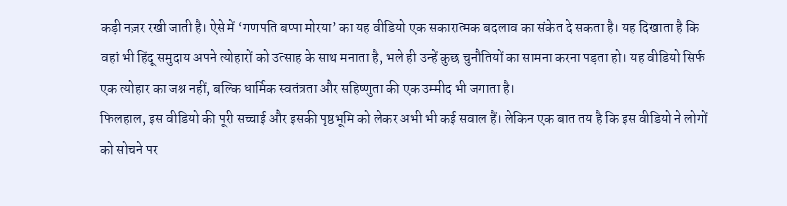कड़ी नज़र रखी जाती है। ऐसे में ‘गणपति बप्पा मोरया’ का यह वीडियो एक सकारात्मक बदलाव का संकेत दे सकता है। यह दिखाता है कि वहां भी हिंदू समुदाय अपने त्योहारों को उत्साह के साथ मनाता है, भले ही उन्हें कुछ चुनौतियों का सामना करना पड़ता हो। यह वीडियो सिर्फ एक त्योहार का जश्न नहीं, बल्कि धार्मिक स्वतंत्रता और सहिष्णुता की एक उम्मीद भी जगाता है।
फिलहाल, इस वीडियो की पूरी सच्चाई और इसकी पृष्ठभूमि को लेकर अभी भी कई सवाल हैं। लेकिन एक बात तय है कि इस वीडियो ने लोगों को सोचने पर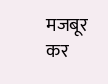मजबूर कर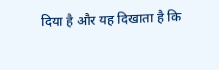दिया है और यह दिखाता है कि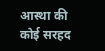आस्था की कोई सरहद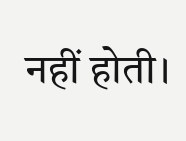नहीं होती।